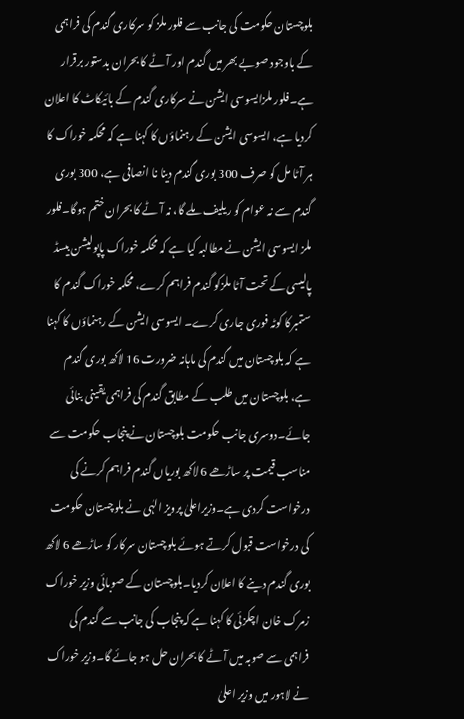بلوچستان حکومت کی جانب سے فلور ملز کو سرکاری گندم کی فراہمی کے باوجود صوبے بھر میں گندم اور آٹے کا بحران بدستور برقرار ہے۔فلور ملزایسوسی ایشن نے سرکاری گندم کے بائیکاٹ کا اعلان کردیا ہے، ایسوسی ایشن کے رہنماؤں کا کہنا ہے کہ محکمہ خوراک کا ہر آٹا مل کو صرف 300 بوری گندم دینا نا انصافی ہے، 300 بوری گندم سے نہ عوام کو ریلیف ملے گا، نہ آٹے کا بحران ختم ہوگا۔فلور ملز ایسوسی ایشن نے مطالبہ کیا ہے کہ محکمہ خوراک پاپولیشن بیسڈ پالیسی کے تحت آٹا ملزکو گندم فراہم کرے، محکمہ خوراک گندم کا ستمبرکا کوٹہ فوری جاری کرے۔ ایسوسی ایشن کے رہنماؤں کا کہنا ہے کہ بلوچستان میں گندم کی ماہانہ ضرورت 16 لاکھ بوری گندم ہے، بلوچستان میں طلب کے مطابق گندم کی فراہمی یقینی بنائی جائے۔دوسری جانب حکومت بلوچستان نے پنجاب حکومت سے مناسب قیمت پر ساڑھے 6 لاکھ بوریاں گندم فراہم کرنے کی درخواست کردی ہے۔وزیراعلیٰ پرویز الہٰی نے بلوچستان حکومت کی درخواست قبول کرتے ہوئے بلوچستان سرکار کو ساڑھے 6 لاکھ بوری گندم دینے کا اعلان کردیا۔بلوچستان کے صوبائی وزیر خوراک زمرک خان اچکزئی کا کہنا ہے کہ پنجاب کی جانب سے گندم کی فراہمی سے صوبہ میں آٹے کا بحران حل ہو جائے گا۔وزیر خوراک نے لاہور میں وزیر اعلیٰ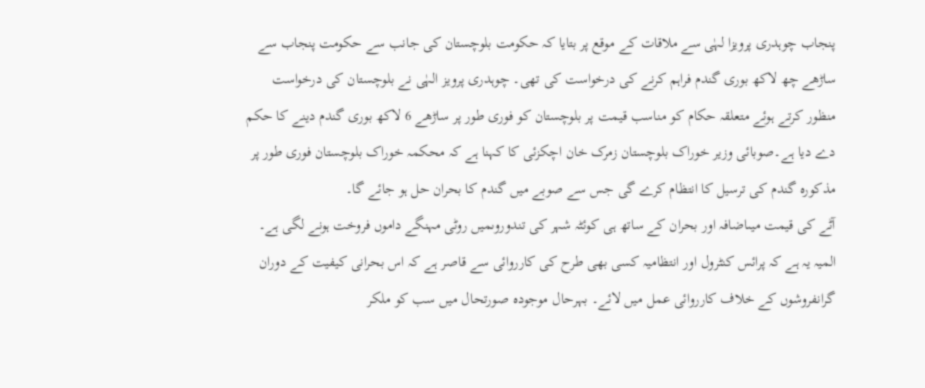پنجاب چوہدری پرویزا لہٰی سے ملاقات کے موقع پر بتایا کہ حکومت بلوچستان کی جانب سے حکومت پنجاب سے ساڑھے چھ لاکھ بوری گندم فراہم کرنے کی درخواست کی تھی۔ چوہدری پرویز الہٰی نے بلوچستان کی درخواست منظور کرتے ہوئے متعلقہ حکام کو مناسب قیمت پر بلوچستان کو فوری طور پر ساڑھے 6 لاکھ بوری گندم دینے کا حکم دے دیا ہے۔صوبائی وزیر خوراک بلوچستان زمرک خان اچکزئی کا کہنا ہے کہ محکمہ خوراک بلوچستان فوری طور پر مذکورہ گندم کی ترسیل کا انتظام کرے گی جس سے صوبے میں گندم کا بحران حل ہو جائے گا۔
آٹے کی قیمت میںاضافہ اور بحران کے ساتھ ہی کوئٹہ شہر کی تندوروںمیں روٹی مہنگے داموں فروخت ہونے لگی ہے۔ المیہ یہ ہے کہ پرائس کنٹرول اور انتظامیہ کسی بھی طرح کی کارروائی سے قاصر ہے کہ اس بحرانی کیفیت کے دوران گرانفروشوں کے خلاف کارروائی عمل میں لائے۔ بہرحال موجودہ صورتحال میں سب کو ملکر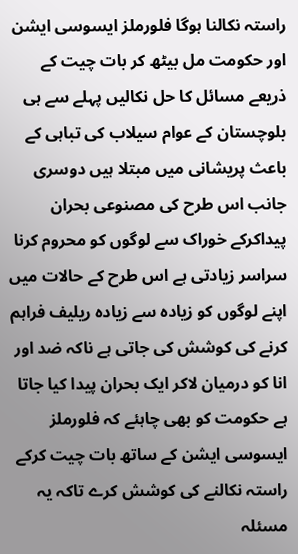راستہ نکالنا ہوگا فلورملز ایسوسی ایشن اور حکومت مل بیٹھ کر بات چیت کے ذریعے مسائل کا حل نکالیں پہلے سے ہی بلوچستان کے عوام سیلاب کی تباہی کے باعث پریشانی میں مبتلا ہیں دوسری جانب اس طرح کی مصنوعی بحران پیداکرکے خوراک سے لوگوں کو محروم کرنا سراسر زیادتی ہے اس طرح کے حالات میں اپنے لوگوں کو زیادہ سے زیادہ ریلیف فراہم کرنے کی کوشش کی جاتی ہے ناکہ ضد اور انا کو درمیان لاکر ایک بحران پیدا کیا جاتا ہے حکومت کو بھی چاہئے کہ فلورملز ایسوسی ایشن کے ساتھ بات چیت کرکے راستہ نکالنے کی کوشش کرے تاکہ یہ مسئلہ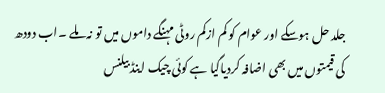جلد حل ہوسکے اور عوام کو کم ازکم روٹی مہنگے داموں میں تو نہ ملے ۔اب دودھ کی قیمتوں میں بھی اضافہ کردیاگیا ہے کوئی چیک اینڈ بیلنس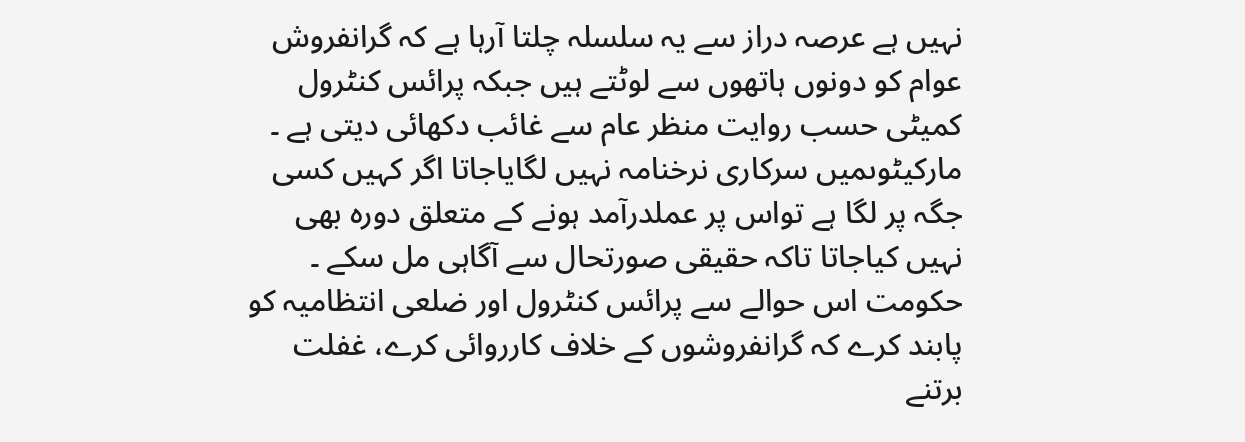نہیں ہے عرصہ دراز سے یہ سلسلہ چلتا آرہا ہے کہ گرانفروش عوام کو دونوں ہاتھوں سے لوٹتے ہیں جبکہ پرائس کنٹرول کمیٹی حسب روایت منظر عام سے غائب دکھائی دیتی ہے ۔
مارکیٹوںمیں سرکاری نرخنامہ نہیں لگایاجاتا اگر کہیں کسی جگہ پر لگا ہے تواس پر عملدرآمد ہونے کے متعلق دورہ بھی نہیں کیاجاتا تاکہ حقیقی صورتحال سے آگاہی مل سکے ۔ حکومت اس حوالے سے پرائس کنٹرول اور ضلعی انتظامیہ کو پابند کرے کہ گرانفروشوں کے خلاف کارروائی کرے، غفلت برتنے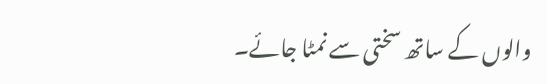والوں کے ساتھ سختی سے نمٹا جائے۔